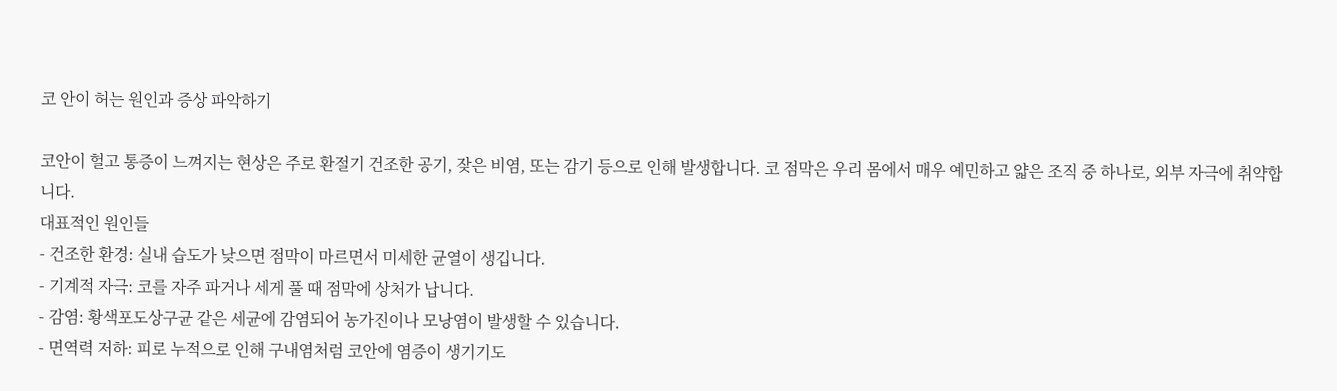코 안이 허는 원인과 증상 파악하기

코안이 헐고 통증이 느껴지는 현상은 주로 환절기 건조한 공기, 잦은 비염, 또는 감기 등으로 인해 발생합니다. 코 점막은 우리 몸에서 매우 예민하고 얇은 조직 중 하나로, 외부 자극에 취약합니다.
대표적인 원인들
- 건조한 환경: 실내 습도가 낮으면 점막이 마르면서 미세한 균열이 생깁니다.
- 기계적 자극: 코를 자주 파거나 세게 풀 때 점막에 상처가 납니다.
- 감염: 황색포도상구균 같은 세균에 감염되어 농가진이나 모낭염이 발생할 수 있습니다.
- 면역력 저하: 피로 누적으로 인해 구내염처럼 코안에 염증이 생기기도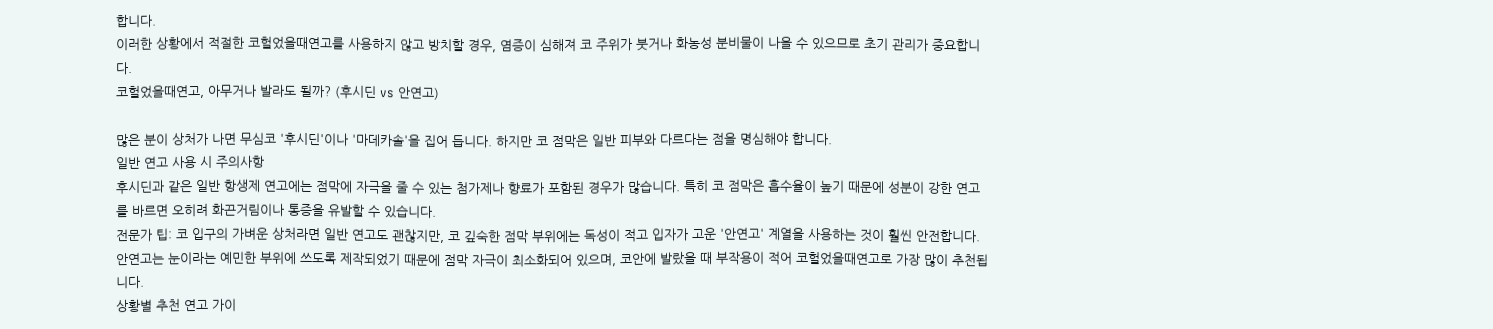합니다.
이러한 상황에서 적절한 코헐었을때연고를 사용하지 않고 방치할 경우, 염증이 심해져 코 주위가 붓거나 화농성 분비물이 나올 수 있으므로 초기 관리가 중요합니다.
코헐었을때연고, 아무거나 발라도 될까? (후시딘 vs 안연고)

많은 분이 상처가 나면 무심코 '후시딘'이나 '마데카솔'을 집어 듭니다. 하지만 코 점막은 일반 피부와 다르다는 점을 명심해야 합니다.
일반 연고 사용 시 주의사항
후시딘과 같은 일반 항생제 연고에는 점막에 자극을 줄 수 있는 첨가제나 향료가 포함된 경우가 많습니다. 특히 코 점막은 흡수율이 높기 때문에 성분이 강한 연고를 바르면 오히려 화끈거림이나 통증을 유발할 수 있습니다.
전문가 팁: 코 입구의 가벼운 상처라면 일반 연고도 괜찮지만, 코 깊숙한 점막 부위에는 독성이 적고 입자가 고운 '안연고' 계열을 사용하는 것이 훨씬 안전합니다.
안연고는 눈이라는 예민한 부위에 쓰도록 제작되었기 때문에 점막 자극이 최소화되어 있으며, 코안에 발랐을 때 부작용이 적어 코헐었을때연고로 가장 많이 추천됩니다.
상황별 추천 연고 가이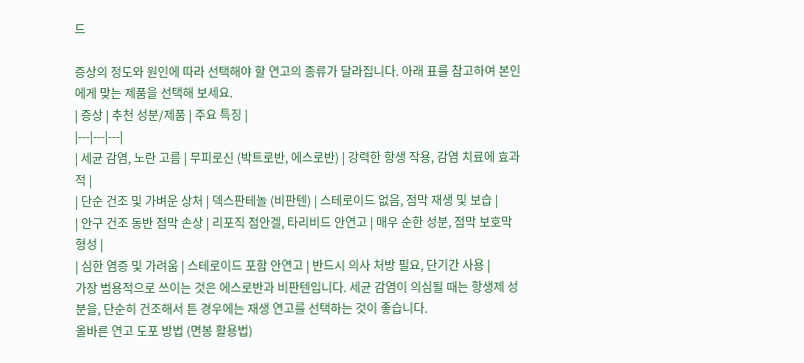드

증상의 정도와 원인에 따라 선택해야 할 연고의 종류가 달라집니다. 아래 표를 참고하여 본인에게 맞는 제품을 선택해 보세요.
| 증상 | 추천 성분/제품 | 주요 특징 |
|---|---|---|
| 세균 감염, 노란 고름 | 무피로신 (박트로반, 에스로반) | 강력한 항생 작용, 감염 치료에 효과적 |
| 단순 건조 및 가벼운 상처 | 덱스판테놀 (비판텐) | 스테로이드 없음, 점막 재생 및 보습 |
| 안구 건조 동반 점막 손상 | 리포직 점안겔, 타리비드 안연고 | 매우 순한 성분, 점막 보호막 형성 |
| 심한 염증 및 가려움 | 스테로이드 포함 안연고 | 반드시 의사 처방 필요, 단기간 사용 |
가장 범용적으로 쓰이는 것은 에스로반과 비판텐입니다. 세균 감염이 의심될 때는 항생제 성분을, 단순히 건조해서 튼 경우에는 재생 연고를 선택하는 것이 좋습니다.
올바른 연고 도포 방법 (면봉 활용법)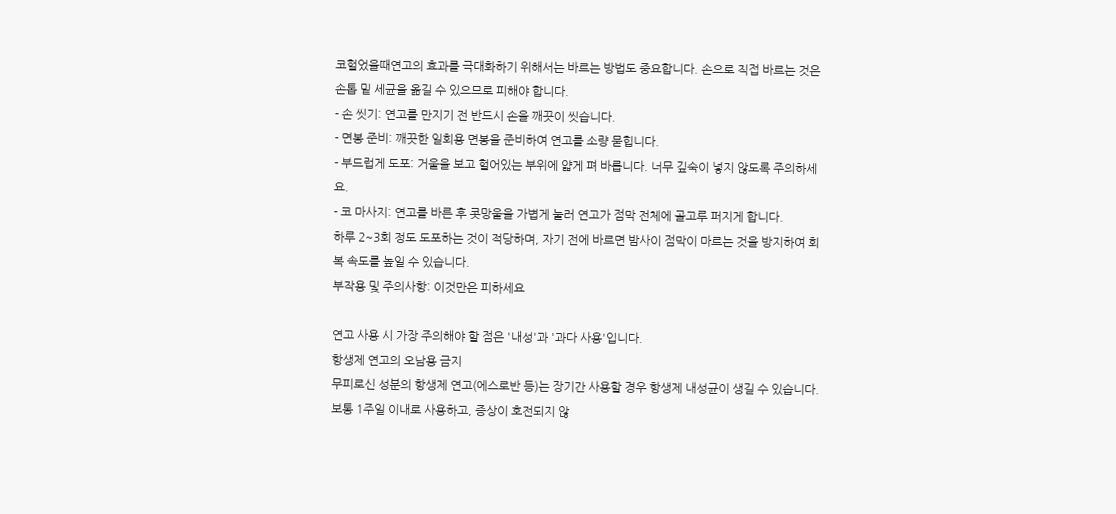코헐었을때연고의 효과를 극대화하기 위해서는 바르는 방법도 중요합니다. 손으로 직접 바르는 것은 손톱 밑 세균을 옮길 수 있으므로 피해야 합니다.
- 손 씻기: 연고를 만지기 전 반드시 손을 깨끗이 씻습니다.
- 면봉 준비: 깨끗한 일회용 면봉을 준비하여 연고를 소량 묻힙니다.
- 부드럽게 도포: 거울을 보고 헐어있는 부위에 얇게 펴 바릅니다. 너무 깊숙이 넣지 않도록 주의하세요.
- 코 마사지: 연고를 바른 후 콧망울을 가볍게 눌러 연고가 점막 전체에 골고루 퍼지게 합니다.
하루 2~3회 정도 도포하는 것이 적당하며, 자기 전에 바르면 밤사이 점막이 마르는 것을 방지하여 회복 속도를 높일 수 있습니다.
부작용 및 주의사항: 이것만은 피하세요

연고 사용 시 가장 주의해야 할 점은 '내성'과 '과다 사용'입니다.
항생제 연고의 오남용 금지
무피로신 성분의 항생제 연고(에스로반 등)는 장기간 사용할 경우 항생제 내성균이 생길 수 있습니다. 보통 1주일 이내로 사용하고, 증상이 호전되지 않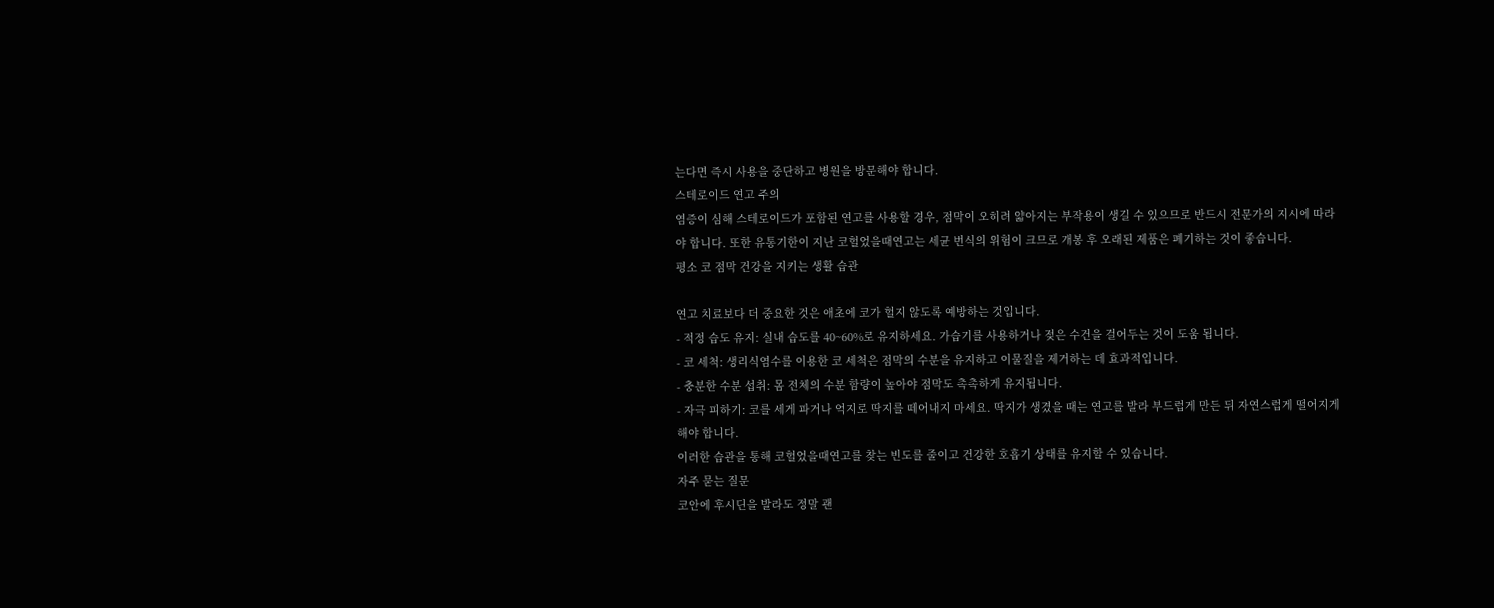는다면 즉시 사용을 중단하고 병원을 방문해야 합니다.
스테로이드 연고 주의
염증이 심해 스테로이드가 포함된 연고를 사용할 경우, 점막이 오히려 얇아지는 부작용이 생길 수 있으므로 반드시 전문가의 지시에 따라야 합니다. 또한 유통기한이 지난 코헐었을때연고는 세균 번식의 위험이 크므로 개봉 후 오래된 제품은 폐기하는 것이 좋습니다.
평소 코 점막 건강을 지키는 생활 습관

연고 치료보다 더 중요한 것은 애초에 코가 헐지 않도록 예방하는 것입니다.
- 적정 습도 유지: 실내 습도를 40~60%로 유지하세요. 가습기를 사용하거나 젖은 수건을 걸어두는 것이 도움 됩니다.
- 코 세척: 생리식염수를 이용한 코 세척은 점막의 수분을 유지하고 이물질을 제거하는 데 효과적입니다.
- 충분한 수분 섭취: 몸 전체의 수분 함량이 높아야 점막도 촉촉하게 유지됩니다.
- 자극 피하기: 코를 세게 파거나 억지로 딱지를 떼어내지 마세요. 딱지가 생겼을 때는 연고를 발라 부드럽게 만든 뒤 자연스럽게 떨어지게 해야 합니다.
이러한 습관을 통해 코헐었을때연고를 찾는 빈도를 줄이고 건강한 호흡기 상태를 유지할 수 있습니다.
자주 묻는 질문
코안에 후시딘을 발라도 정말 괜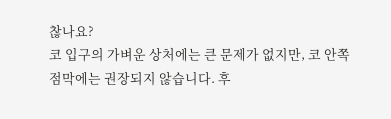찮나요?
코 입구의 가벼운 상처에는 큰 문제가 없지만, 코 안쪽 점막에는 권장되지 않습니다. 후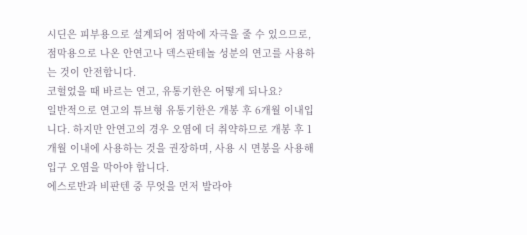시딘은 피부용으로 설계되어 점막에 자극을 줄 수 있으므로, 점막용으로 나온 안연고나 덱스판테놀 성분의 연고를 사용하는 것이 안전합니다.
코헐었을 때 바르는 연고, 유통기한은 어떻게 되나요?
일반적으로 연고의 튜브형 유통기한은 개봉 후 6개월 이내입니다. 하지만 안연고의 경우 오염에 더 취약하므로 개봉 후 1개월 이내에 사용하는 것을 권장하며, 사용 시 면봉을 사용해 입구 오염을 막아야 합니다.
에스로반과 비판텐 중 무엇을 먼저 발라야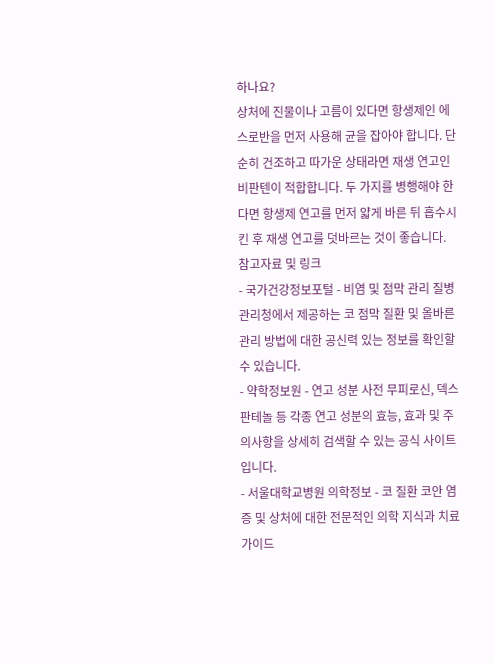하나요?
상처에 진물이나 고름이 있다면 항생제인 에스로반을 먼저 사용해 균을 잡아야 합니다. 단순히 건조하고 따가운 상태라면 재생 연고인 비판텐이 적합합니다. 두 가지를 병행해야 한다면 항생제 연고를 먼저 얇게 바른 뒤 흡수시킨 후 재생 연고를 덧바르는 것이 좋습니다.
참고자료 및 링크
- 국가건강정보포털 - 비염 및 점막 관리 질병관리청에서 제공하는 코 점막 질환 및 올바른 관리 방법에 대한 공신력 있는 정보를 확인할 수 있습니다.
- 약학정보원 - 연고 성분 사전 무피로신, 덱스판테놀 등 각종 연고 성분의 효능, 효과 및 주의사항을 상세히 검색할 수 있는 공식 사이트입니다.
- 서울대학교병원 의학정보 - 코 질환 코안 염증 및 상처에 대한 전문적인 의학 지식과 치료 가이드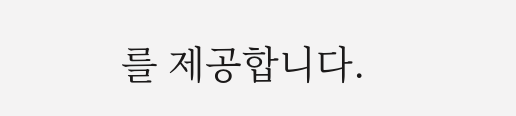를 제공합니다.